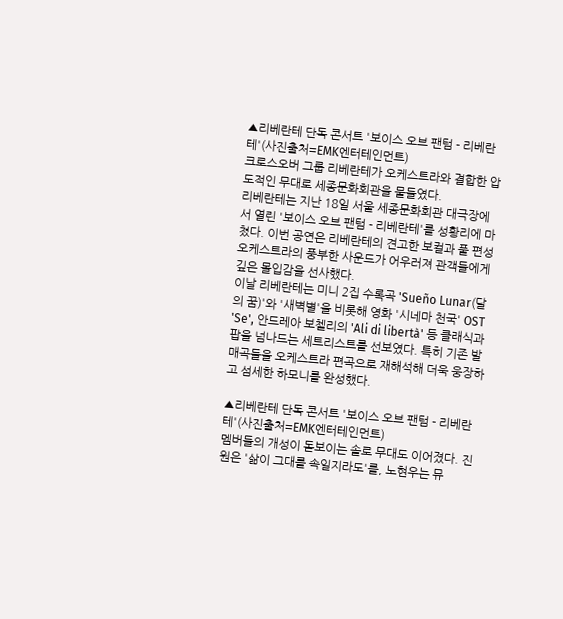▲리베란테 단독 콘서트 '보이스 오브 팬텀 - 리베란테'(사진출처=EMK엔터테인먼트)
크로스오버 그룹 리베란테가 오케스트라와 결합한 압도적인 무대로 세종문화회관을 물들였다.
리베란테는 지난 18일 서울 세종문화회관 대극장에서 열린 '보이스 오브 팬텀 - 리베란테'를 성황리에 마쳤다. 이번 공연은 리베란테의 견고한 보컬과 풀 편성 오케스트라의 풍부한 사운드가 어우러져 관객들에게 깊은 몰입감을 선사했다.
이날 리베란테는 미니 2집 수록곡 'Sueño Lunar(달의 꿈)'와 '새벽별'을 비롯해 영화 '시네마 천국' OST 'Se', 안드레아 보첼리의 'Ali di libertà' 등 클래식과 팝을 넘나드는 세트리스트를 선보였다. 특히 기존 발매곡들을 오케스트라 편곡으로 재해석해 더욱 웅장하고 섬세한 하모니를 완성했다.

▲리베란테 단독 콘서트 '보이스 오브 팬텀 - 리베란테'(사진출처=EMK엔터테인먼트)
멤버들의 개성이 돋보이는 솔로 무대도 이어졌다. 진원은 '삶이 그대를 속일지라도'를, 노현우는 뮤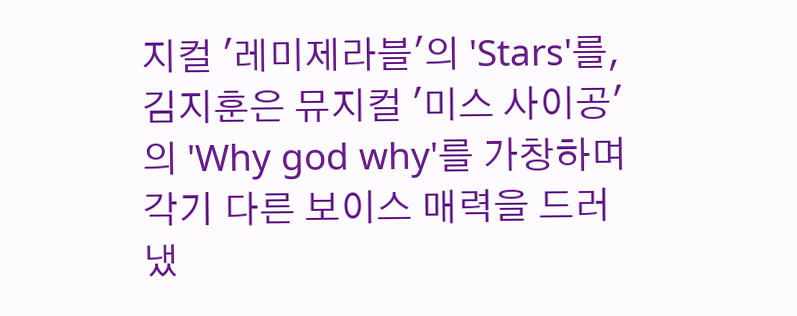지컬 '레미제라블'의 'Stars'를, 김지훈은 뮤지컬 '미스 사이공'의 'Why god why'를 가창하며 각기 다른 보이스 매력을 드러냈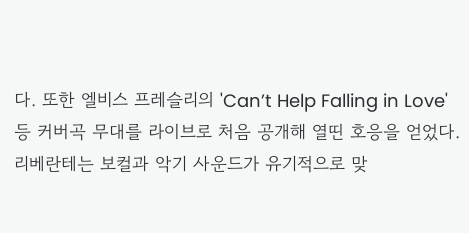다. 또한 엘비스 프레슬리의 'Can’t Help Falling in Love' 등 커버곡 무대를 라이브로 처음 공개해 열띤 호응을 얻었다.
리베란테는 보컬과 악기 사운드가 유기적으로 맞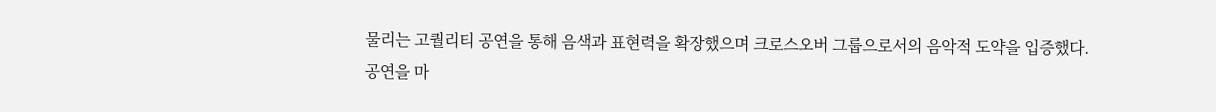물리는 고퀄리티 공연을 통해 음색과 표현력을 확장했으며 크로스오버 그룹으로서의 음악적 도약을 입증했다.
공연을 마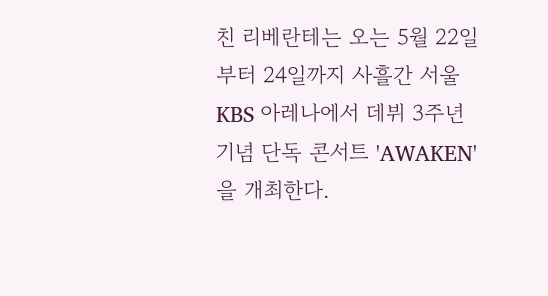친 리베란테는 오는 5월 22일부터 24일까지 사흘간 서울 KBS 아레나에서 데뷔 3주년 기념 단독 콘서트 'AWAKEN'을 개최한다.